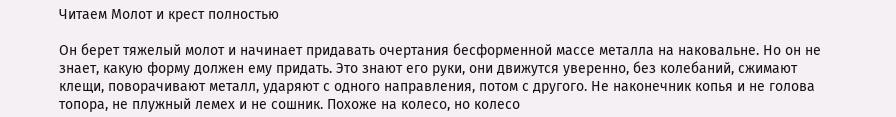Читаем Молот и крест полностью

Он берет тяжелый молот и начинает придавать очертания бесформенной массе металла на наковальне. Но он не знает, какую форму должен ему придать. Это знают его руки, они движутся уверенно, без колебаний, сжимают клещи, поворачивают металл, ударяют с одного направления, потом с другого. Не наконечник копья и не голова топора, не плужный лемех и не сошник. Похоже на колесо, но колесо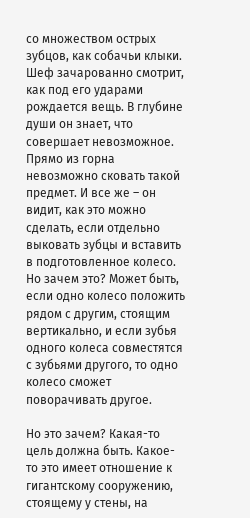со множеством острых зубцов, как собачьи клыки. Шеф зачарованно смотрит, как под его ударами рождается вещь. В глубине души он знает, что совершает невозможное. Прямо из горна невозможно сковать такой предмет. И все же – он видит, как это можно сделать, если отдельно выковать зубцы и вставить в подготовленное колесо. Но зачем это? Может быть, если одно колесо положить рядом с другим, стоящим вертикально, и если зубья одного колеса совместятся с зубьями другого, то одно колесо сможет поворачивать другое.

Но это зачем? Какая-то цель должна быть. Какое-то это имеет отношение к гигантскому сооружению, стоящему у стены, на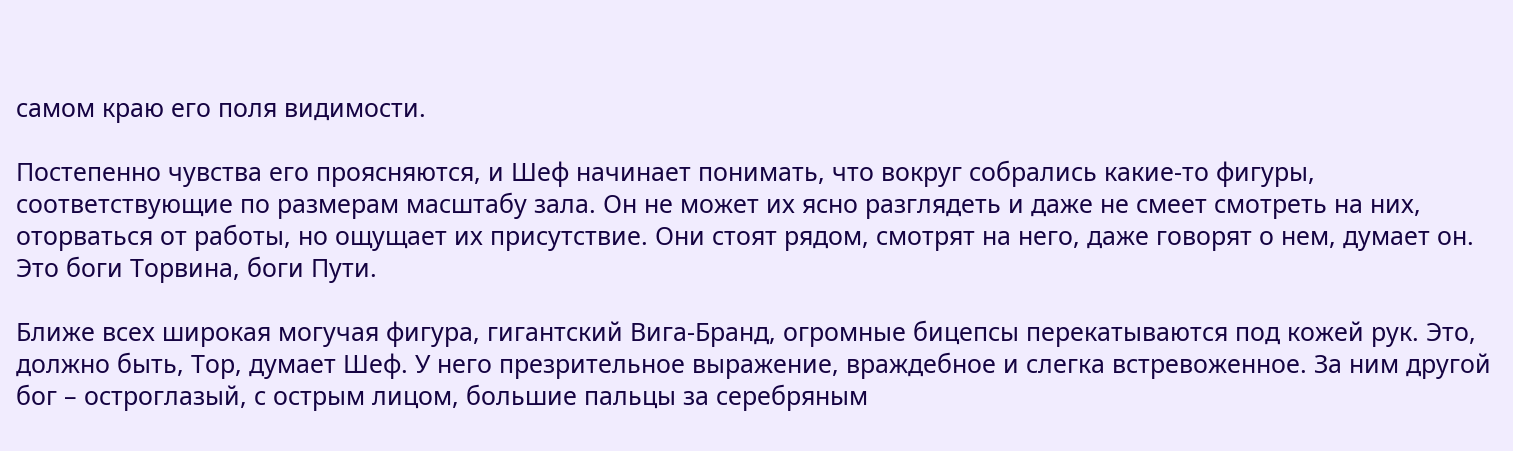самом краю его поля видимости.

Постепенно чувства его проясняются, и Шеф начинает понимать, что вокруг собрались какие-то фигуры, соответствующие по размерам масштабу зала. Он не может их ясно разглядеть и даже не смеет смотреть на них, оторваться от работы, но ощущает их присутствие. Они стоят рядом, смотрят на него, даже говорят о нем, думает он. Это боги Торвина, боги Пути.

Ближе всех широкая могучая фигура, гигантский Вига-Бранд, огромные бицепсы перекатываются под кожей рук. Это, должно быть, Тор, думает Шеф. У него презрительное выражение, враждебное и слегка встревоженное. За ним другой бог – остроглазый, с острым лицом, большие пальцы за серебряным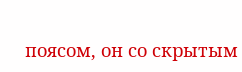поясом, он со скрытым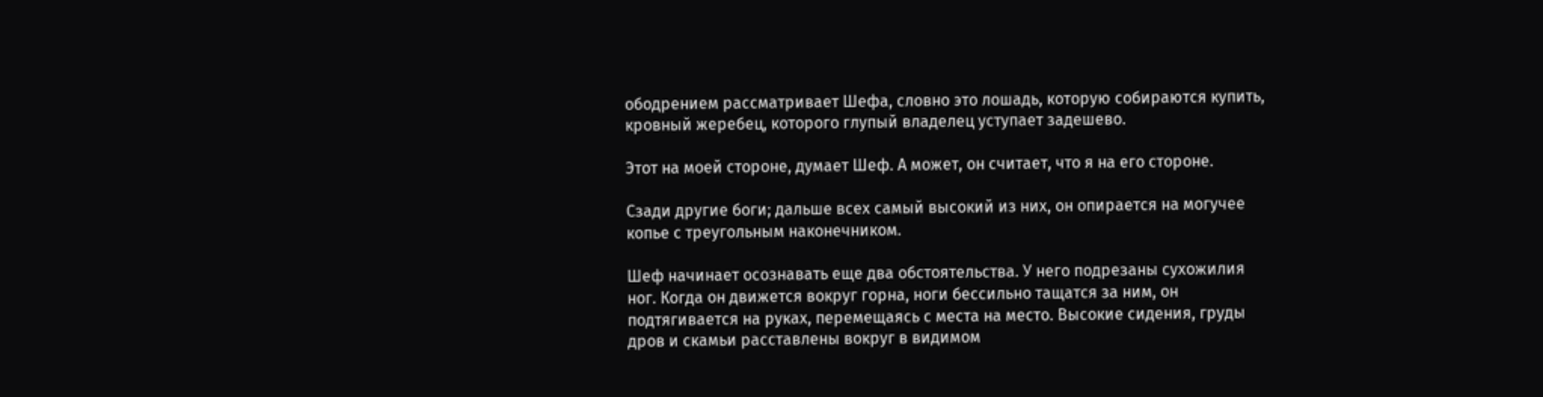ободрением рассматривает Шефа, словно это лошадь, которую собираются купить, кровный жеребец, которого глупый владелец уступает задешево.

Этот на моей стороне, думает Шеф. А может, он считает, что я на его стороне.

Сзади другие боги; дальше всех самый высокий из них, он опирается на могучее копье с треугольным наконечником.

Шеф начинает осознавать еще два обстоятельства. У него подрезаны сухожилия ног. Когда он движется вокруг горна, ноги бессильно тащатся за ним, он подтягивается на руках, перемещаясь с места на место. Высокие сидения, груды дров и скамьи расставлены вокруг в видимом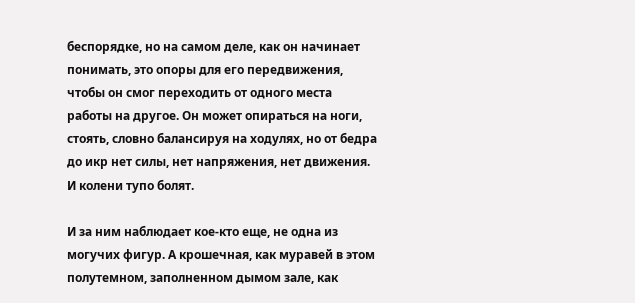беспорядке, но на самом деле, как он начинает понимать, это опоры для его передвижения, чтобы он смог переходить от одного места работы на другое. Он может опираться на ноги, стоять, словно балансируя на ходулях, но от бедра до икр нет силы, нет напряжения, нет движения. И колени тупо болят.

И за ним наблюдает кое-кто еще, не одна из могучих фигур. А крошечная, как муравей в этом полутемном, заполненном дымом зале, как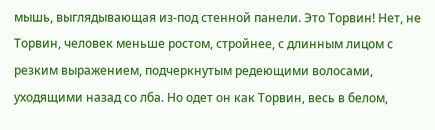мышь, выглядывающая из-под стенной панели. Это Торвин! Нет, не Торвин, человек меньше ростом, стройнее, с длинным лицом с резким выражением, подчеркнутым редеющими волосами, уходящими назад со лба. Но одет он как Торвин, весь в белом,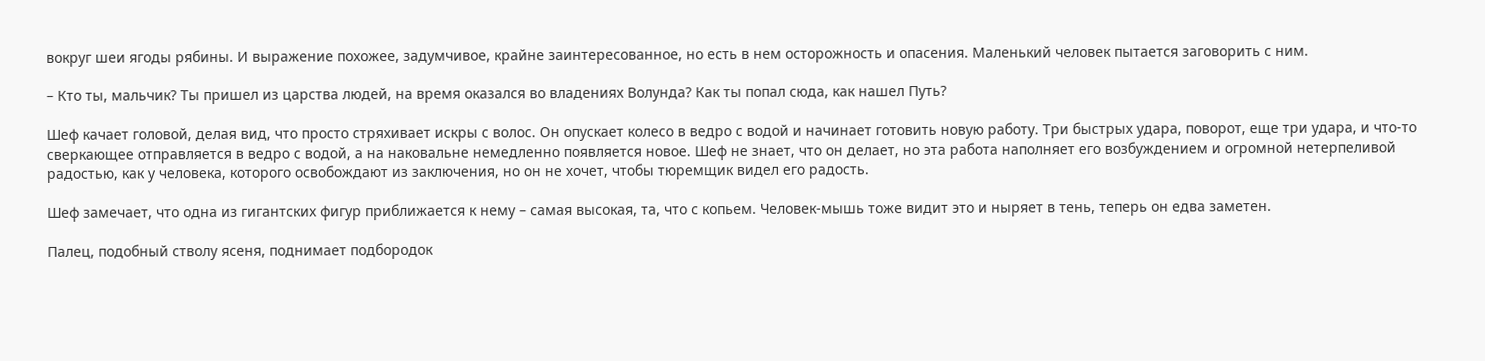вокруг шеи ягоды рябины. И выражение похожее, задумчивое, крайне заинтересованное, но есть в нем осторожность и опасения. Маленький человек пытается заговорить с ним.

– Кто ты, мальчик? Ты пришел из царства людей, на время оказался во владениях Волунда? Как ты попал сюда, как нашел Путь?

Шеф качает головой, делая вид, что просто стряхивает искры с волос. Он опускает колесо в ведро с водой и начинает готовить новую работу. Три быстрых удара, поворот, еще три удара, и что-то сверкающее отправляется в ведро с водой, а на наковальне немедленно появляется новое. Шеф не знает, что он делает, но эта работа наполняет его возбуждением и огромной нетерпеливой радостью, как у человека, которого освобождают из заключения, но он не хочет, чтобы тюремщик видел его радость.

Шеф замечает, что одна из гигантских фигур приближается к нему – самая высокая, та, что с копьем. Человек-мышь тоже видит это и ныряет в тень, теперь он едва заметен.

Палец, подобный стволу ясеня, поднимает подбородок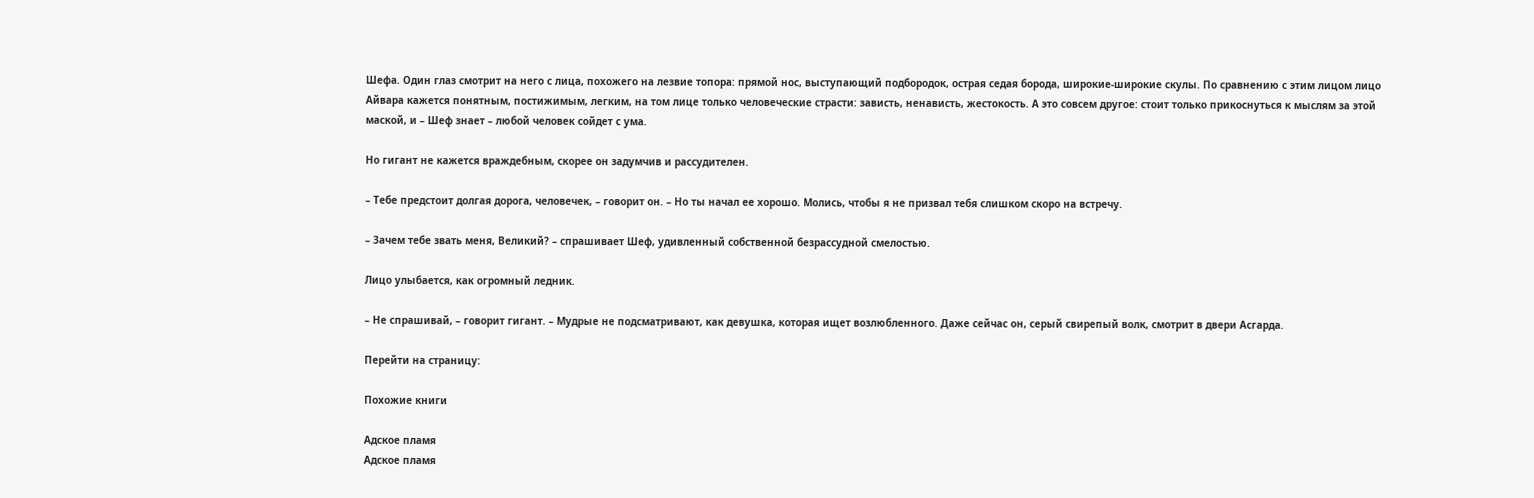Шефа. Один глаз смотрит на него с лица, похожего на лезвие топора: прямой нос, выступающий подбородок, острая седая борода, широкие-широкие скулы. По сравнению с этим лицом лицо Айвара кажется понятным, постижимым, легким, на том лице только человеческие страсти: зависть, ненависть, жестокость. А это совсем другое: стоит только прикоснуться к мыслям за этой маской, и – Шеф знает – любой человек сойдет с ума.

Но гигант не кажется враждебным, скорее он задумчив и рассудителен.

– Тебе предстоит долгая дорога, человечек, – говорит он. – Но ты начал ее хорошо. Молись, чтобы я не призвал тебя слишком скоро на встречу.

– Зачем тебе звать меня, Великий? – спрашивает Шеф, удивленный собственной безрассудной смелостью.

Лицо улыбается, как огромный ледник.

– Не спрашивай, – говорит гигант. – Мудрые не подсматривают, как девушка, которая ищет возлюбленного. Даже сейчас он, серый свирепый волк, смотрит в двери Асгарда.

Перейти на страницу:

Похожие книги

Адское пламя
Адское пламя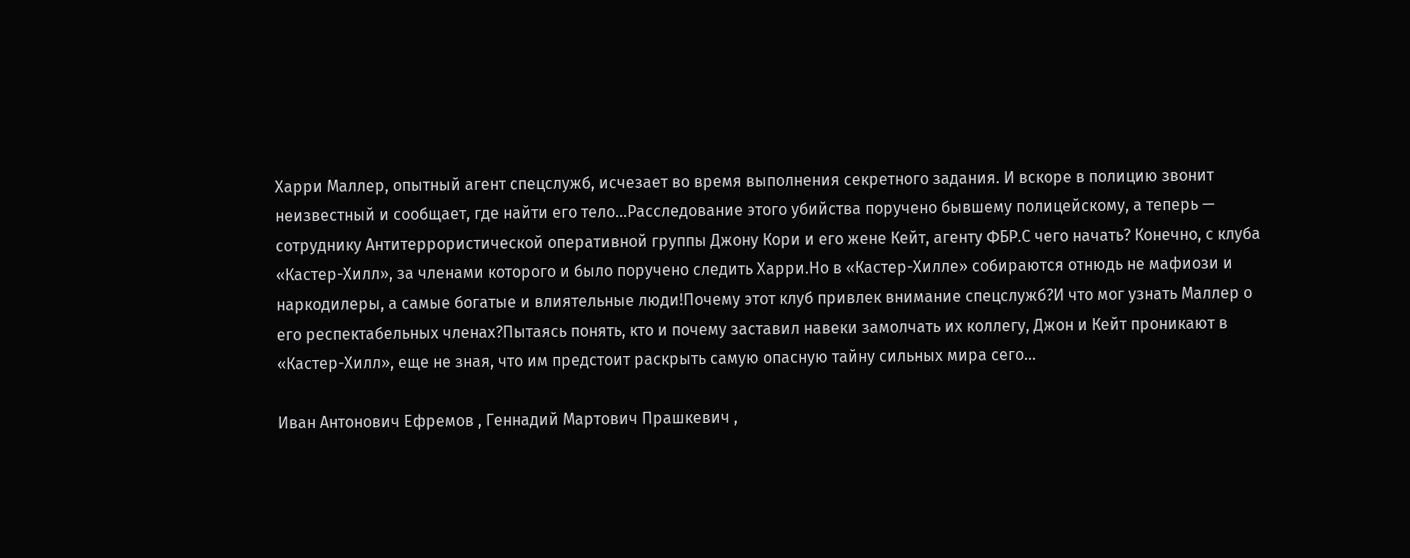Харри Маллер, опытный агент спецслужб, исчезает во время выполнения секретного задания. И вскоре в полицию звонит неизвестный и сообщает, где найти его тело…Расследование этого убийства поручено бывшему полицейскому, а теперь — сотруднику Антитеррористической оперативной группы Джону Кори и его жене Кейт, агенту ФБР.С чего начать? Конечно, с клуба «Кастер-Хилл», за членами которого и было поручено следить Харри.Но в «Кастер-Хилле» собираются отнюдь не мафиози и наркодилеры, а самые богатые и влиятельные люди!Почему этот клуб привлек внимание спецслужб?И что мог узнать Маллер о его респектабельных членах?Пытаясь понять, кто и почему заставил навеки замолчать их коллегу, Джон и Кейт проникают в «Кастер-Хилл», еще не зная, что им предстоит раскрыть самую опасную тайну сильных мира сего…

Иван Антонович Ефремов , Геннадий Мартович Прашкевич ,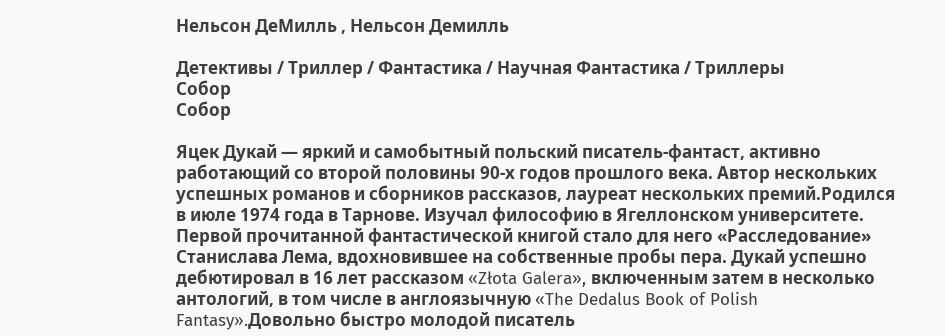Нельсон ДеМилль , Нельсон Демилль

Детективы / Триллер / Фантастика / Научная Фантастика / Триллеры
Собор
Собор

Яцек Дукай — яркий и самобытный польский писатель-фантаст, активно работающий со второй половины 90-х годов прошлого века. Автор нескольких успешных романов и сборников рассказов, лауреат нескольких премий.Родился в июле 1974 года в Тарнове. Изучал философию в Ягеллонском университете. Первой прочитанной фантастической книгой стало для него «Расследование» Станислава Лема, вдохновившее на собственные пробы пера. Дукай успешно дебютировал в 16 лет рассказом «Złota Galera», включенным затем в несколько антологий, в том числе в англоязычную «The Dedalus Book of Polish Fantasy».Довольно быстро молодой писатель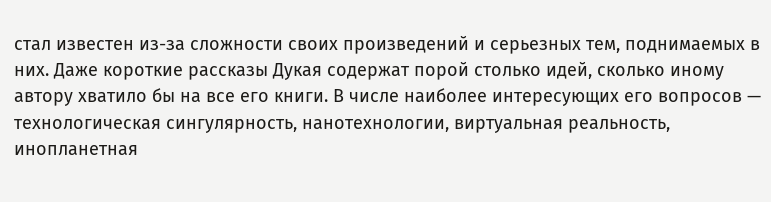стал известен из-за сложности своих произведений и серьезных тем, поднимаемых в них. Даже короткие рассказы Дукая содержат порой столько идей, сколько иному автору хватило бы на все его книги. В числе наиболее интересующих его вопросов — технологическая сингулярность, нанотехнологии, виртуальная реальность, инопланетная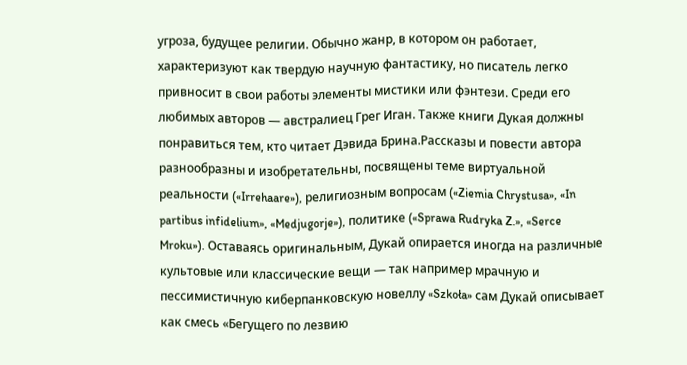угроза, будущее религии. Обычно жанр, в котором он работает, характеризуют как твердую научную фантастику, но писатель легко привносит в свои работы элементы мистики или фэнтези. Среди его любимых авторов — австралиец Грег Иган. Также книги Дукая должны понравиться тем, кто читает Дэвида Брина.Рассказы и повести автора разнообразны и изобретательны, посвящены теме виртуальной реальности («Irrehaare»), религиозным вопросам («Ziemia Chrystusa», «In partibus infidelium», «Medjugorje»), политике («Sprawa Rudryka Z.», «Serce Mroku»). Оставаясь оригинальным, Дукай опирается иногда на различные культовые или классические вещи — так например мрачную и пессимистичную киберпанковскую новеллу «Szkoła» сам Дукай описывает как смесь «Бегущего по лезвию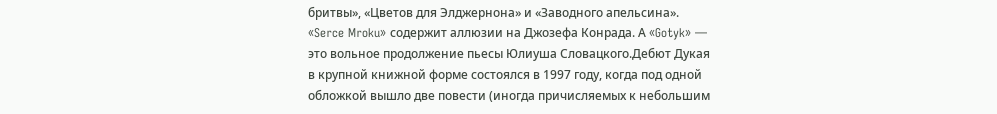бритвы», «Цветов для Элджернона» и «Заводного апельсина». «Serce Mroku» содержит аллюзии на Джозефа Конрада. А «Gotyk» — это вольное продолжение пьесы Юлиуша Словацкого.Дебют Дукая в крупной книжной форме состоялся в 1997 году, когда под одной обложкой вышло две повести (иногда причисляемых к небольшим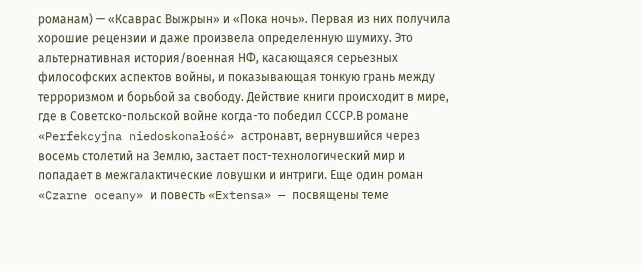романам) — «Ксаврас Выжрын» и «Пока ночь». Первая из них получила хорошие рецензии и даже произвела определенную шумиху. Это альтернативная история/военная НФ, касающаяся серьезных философских аспектов войны, и показывающая тонкую грань между терроризмом и борьбой за свободу. Действие книги происходит в мире, где в Советско-польской войне когда-то победил СССР.В романе «Perfekcyjna niedoskonałość» астронавт, вернувшийся через восемь столетий на Землю, застает пост-технологический мир и попадает в межгалактические ловушки и интриги. Еще один роман «Czarne oceany» и повесть «Extensa» — посвящены теме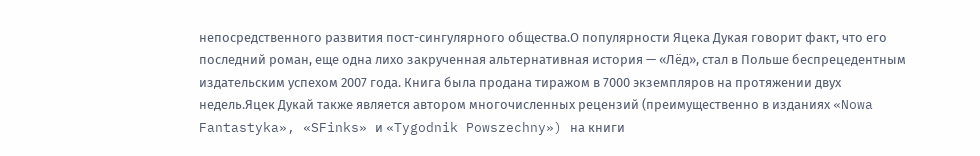непосредственного развития пост-сингулярного общества.О популярности Яцека Дукая говорит факт, что его последний роман, еще одна лихо закрученная альтернативная история — «Лёд», стал в Польше беспрецедентным издательским успехом 2007 года. Книга была продана тиражом в 7000 экземпляров на протяжении двух недель.Яцек Дукай также является автором многочисленных рецензий (преимущественно в изданиях «Nowa Fantastyka», «SFinks» и «Tygodnik Powszechny») на книги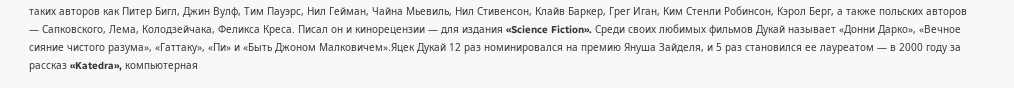таких авторов как Питер Бигл, Джин Вулф, Тим Пауэрс, Нил Гейман, Чайна Мьевиль, Нил Стивенсон, Клайв Баркер, Грег Иган, Ким Стенли Робинсон, Кэрол Берг, а также польских авторов — Сапковского, Лема, Колодзейчака, Феликса Креса. Писал он и кинорецензии — для издания «Science Fiction». Среди своих любимых фильмов Дукай называет «Донни Дарко», «Вечное сияние чистого разума», «Гаттаку», «Пи» и «Быть Джоном Малковичем».Яцек Дукай 12 раз номинировался на премию Януша Зайделя, и 5 раз становился ее лауреатом — в 2000 году за рассказ «Katedra», компьютерная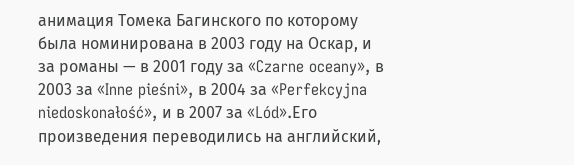анимация Томека Багинского по которому была номинирована в 2003 году на Оскар, и за романы — в 2001 году за «Czarne oceany», в 2003 за «Inne pieśni», в 2004 за «Perfekcyjna niedoskonałość», и в 2007 за «Lód».Его произведения переводились на английский,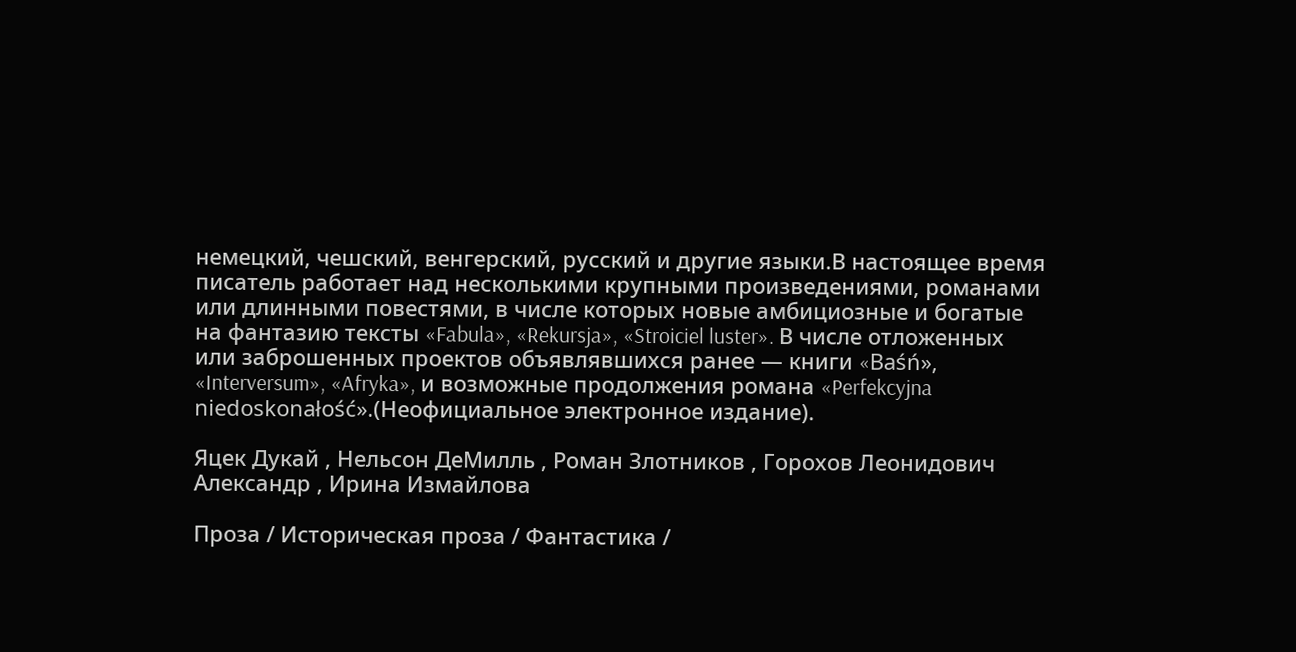немецкий, чешский, венгерский, русский и другие языки.В настоящее время писатель работает над несколькими крупными произведениями, романами или длинными повестями, в числе которых новые амбициозные и богатые на фантазию тексты «Fabula», «Rekursja», «Stroiciel luster». В числе отложенных или заброшенных проектов объявлявшихся ранее — книги «Baśń», «Interversum», «Afryka», и возможные продолжения романа «Perfekcyjna niedoskonałość».(Неофициальное электронное издание).

Яцек Дукай , Нельсон ДеМилль , Роман Злотников , Горохов Леонидович Александр , Ирина Измайлова

Проза / Историческая проза / Фантастика /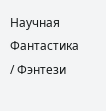Научная Фантастика / Фэнтези